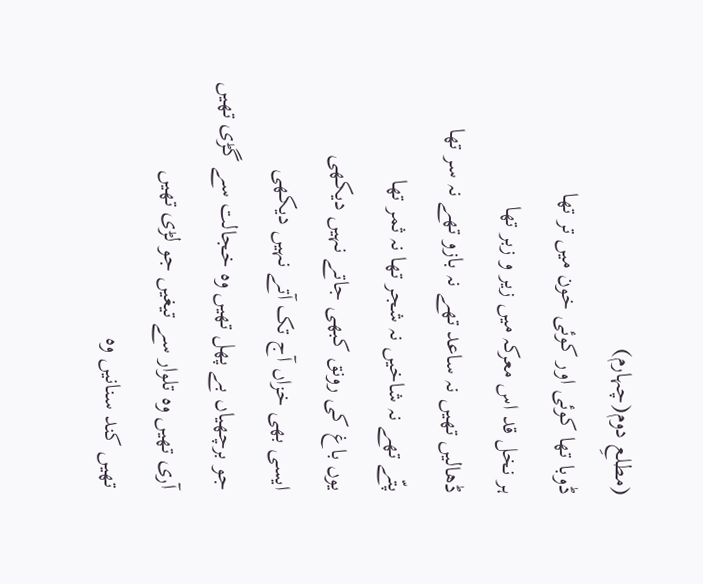(مطلعِ دوم(چہارم)
ڈوبا تھا کوئی اور کوئی خون میں تر تھا
ہر نخل قد اس معرکہ میں زیر و زبر تھا
ڈھالیں تھیں نہ ساعد تھے نہ بازو تھے نہ سر تھا
پتّے تھے نہ شاخیں نہ شجر تھا نہ ثمر تھا
یوں باغ کی رونق کبھی جاتے نہیں دیکھی
ایسی بھی خزاں آج تک آتے نہیں دیکھی
جو برچھیاں بے پھل تھیں وہ خجالت سے گڑی تھیں
آری تھیں وہ تلوار سے تیغیں جو لڑی تھیں
تھیں کند سنانیں وہ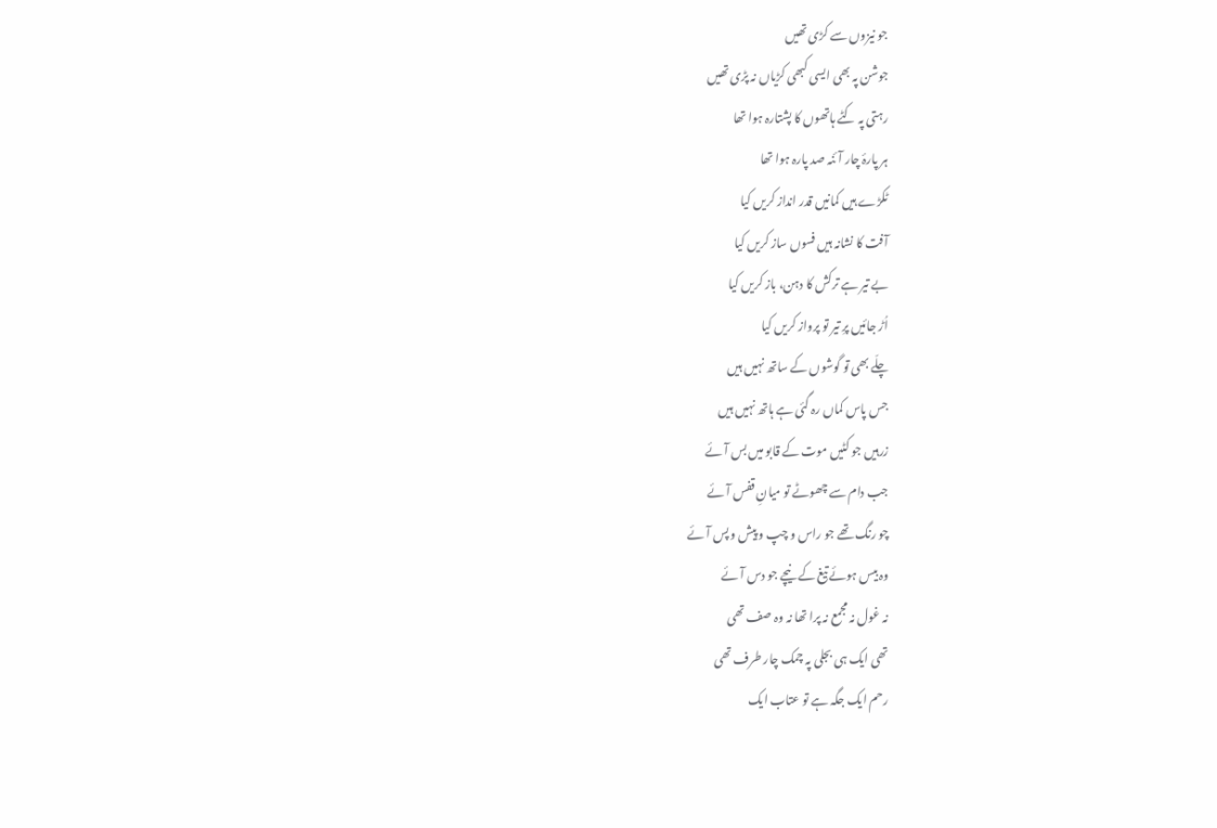جو نیزوں سے کڑی تھیں
جوشن پہ بھی ایسی کبھی کڑیاں نہ پڑی تھیں
رہتی پہ کٹے ہاتھوں کا پشتارہ ہوا تھا
ہر پارۂ چار آئنہ صد پارہ ہوا تھا
ٹکڑے ہیں کمانیں قدر انداز کریں کیا
آفت کا نشانہ ہیں فسوں ساز کریں کیا
بے تیر ہے ترکش کا دہن، باز کریں کیا
اُڑ جائیں پرِ تیر تو پرواز کریں کیا
چلّے بھی تو گوشوں کے ساتھ نہیں ہیں
جس پاس کماں رہ گئی ہے ہاتھ نہیں ہیں
زرہیں جو کٹیں موت کے قابو میں بس آئے
جب دام سے چھوٹے تو میانِ قفس آئے
چو رنگ تھے جو راس و چپ و پیش و پس آئے
وہ بیس ہوئے تیغ کے نیچے جو دس آئے
نہ غول نہ مجمع نہ پرا تھا نہ وہ صف تھی
تھی ایک ہی بجلی پہ چمک چار طرف تھی
رحم ایک جگہ ہے تو عتاب ایک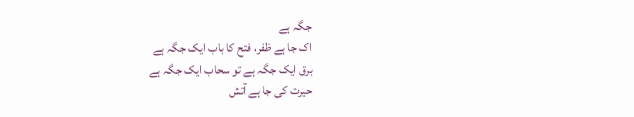جگہ ہے
اک جا ہے ظفر، فتح کا باب ایک جگہ ہے
برق ایک جگہ ہے تو سحاب ایک جگہ ہے
حیرت کی جا ہے آتش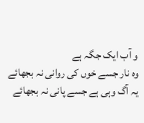و آب ایک جگہ ہے
وہ نار جسے خوں کی روانی نہ بجھائے
یہ آگ وہی ہے جسے پانی نہ بجھائے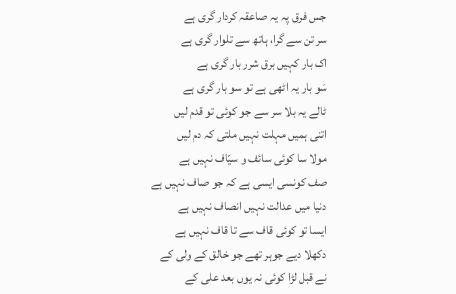جس فرق پہ یہ صاعقہ کردار گری ہے
سر تن سے گرا، ہاتھ سے تلوار گری ہے
اک بار کہیں برق شرر بار گری ہے
سَو بار یہ اٹھی ہے تو سو بار گری ہے
ٹالے یہ بلا سر سے جو کوئی تو قدم لیں
اتنی ہمیں مہلت نہیں ملتی کہ دم لیں
مولا سا کوئی سائف و سیّاف نہیں ہے
صف کونسی ایسی ہے کہ جو صاف نہیں ہے
دنیا میں عدالت نہیں انصاف نہیں ہے
ایسا تو کوئی قاف سے تا قاف نہیں ہے
دکھلا دیے جوہر تھے جو خالق کے ولی کے
نے قبل لڑا کوئی نہ یوں بعد علی کے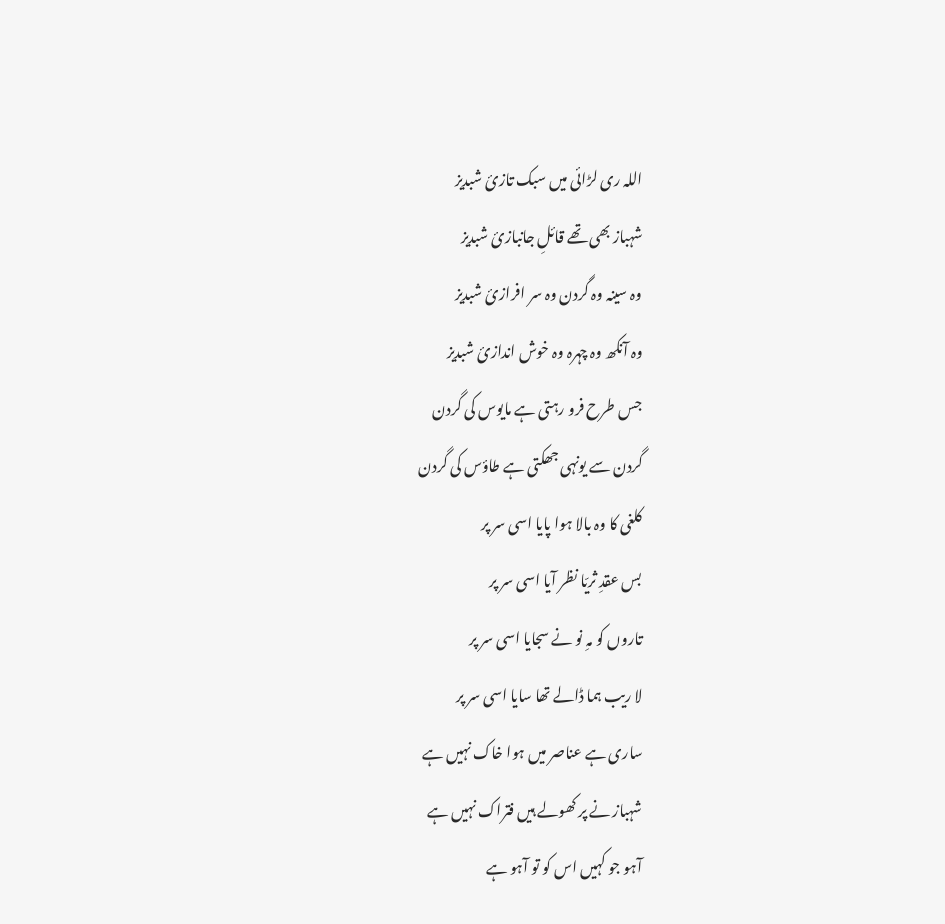اللہ ری لڑائی میں سبک تازیٔ شبدیز
شہباز بھی تھے قائلِ جانبازیٔ شبدیز
وہ سینہ وہ گردن وہ سر افرازیٔ شبدیز
وہ آنکھ وہ چہرہ وہ خوش اندازیٔ شبدیز
جس طرح فرو رہتی ہے مایوس کی گردن
گردن سے یونہی جھکتی ہے طاؤس کی گردن
کلغی کا وہ بالا ہوا پایا اسی سر پر
بس عقدِ ثریّا نظر آیا اسی سر پر
تاروں کو مہِ نو نے سجایا اسی سر پر
لا ریب ہما ڈالے تھا سایا اسی سر پر
ساری ہے عناصر میں ہوا خاک نہیں ہے
شہباز نے پر کھولے ہیں فتراک نہیں ہے
آہو جو کہیں اس کو تو آہو ہے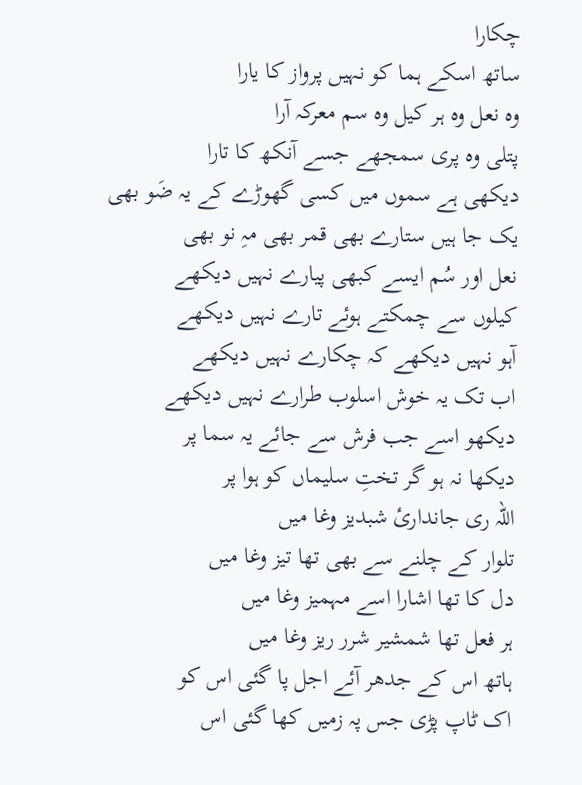چکارا
ساتھ اسکے ہما کو نہیں پرواز کا یارا
وہ نعل وہ ہر کیل وہ سم معرکہ آرا
پتلی وہ پری سمجھے جسے آنکھ کا تارا
دیکھی ہے سموں میں کسی گھوڑے کے یہ ضَو بھی
یک جا ہیں ستارے بھی قمر بھی مہِ نو بھی
نعل اور سُم ایسے کبھی پیارے نہیں دیکھے
کیلوں سے چمکتے ہوئے تارے نہیں دیکھے
آہو نہیں دیکھے کہ چکارے نہیں دیکھے
اب تک یہ خوش اسلوب طرارے نہیں دیکھے
دیکھو اسے جب فرش سے جائے یہ سما پر
دیکھا نہ ہو گر تختِ سلیماں کو ہوا پر
اللہ ری جانداریٔ شبدیز وغا میں
تلوار کے چلنے سے بھی تھا تیز وغا میں
دل کا تھا اشارا اسے مہمیز وغا میں
ہر فعل تھا شمشیر شرر ریز وغا میں
ہاتھ اس کے جدھر آئے اجل پا گئی اس کو
اک ٹاپ پڑی جس پہ زمیں کھا گئی اس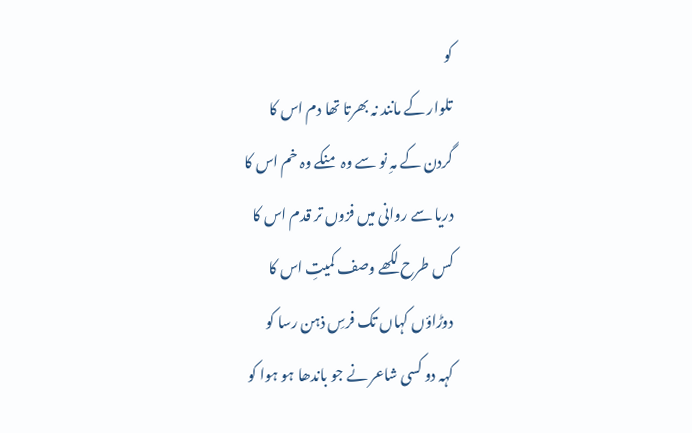کو
تلوار کے مانند نہ بھرتا تھا دم اس کا
گردن کے مہِ نو سے وہ منکے وہ خم اس کا
دریا سے روانی میں فزوں تر قدم اس کا
کس طرح لکھے وصف کمیتِ اس کا
دوڑاؤں کہاں تک فرسِ ذہن رسا کو
کہہ دو کسی شاعر نے جو باندھا ہو ہوا کو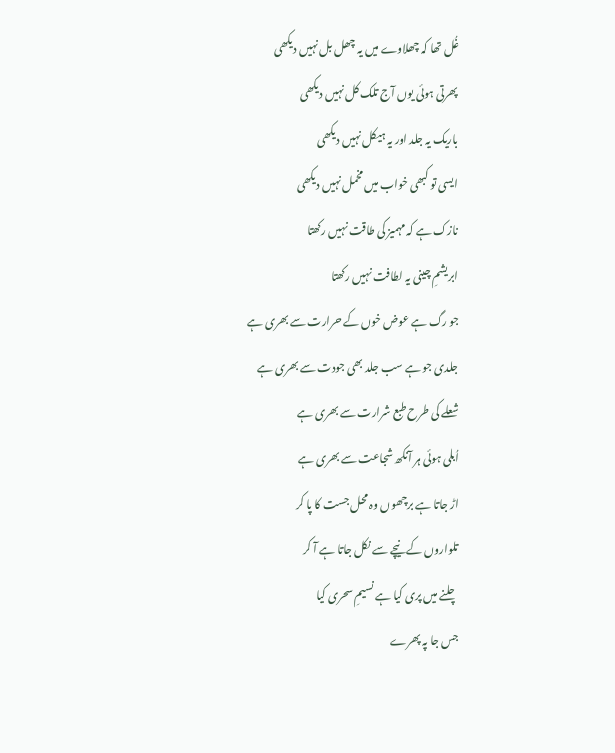غُل تھا کہ چھلاوے میں یہ چھل بل نہیں دیکھی
پھرتی ہوئی یوں آج تلک کل نہیں دیکھی
باریک یہ جلد اور یہ ہیکل نہیں دیکھی
ایسی تو کبھی خواب میں مخمل نہیں دیکھی
نازک ہے کہ مہمیز کی طاقت نہیں رکھتا
ابریشمِ چینی یہ لطافت نہیں رکھتا
جو رگ ہے عوض خوں کے حرارت سے بھری ہے
جلدی جو ہے سب جلد بھی جودت سے بھری ہے
شعلے کی طرح طبع شرارت سے بھری ہے
اُبلی ہوئی ہر آنکھ شجاعت سے بھری ہے
اڑ جاتا ہے برچھوں وہ محل جست کا پا کر
تلواروں کے نیچے سے نکل جاتا ہے آ کر
چلنے میں پری کیا ہے نسیمِ سحری کیا
جس جا پہ پھرے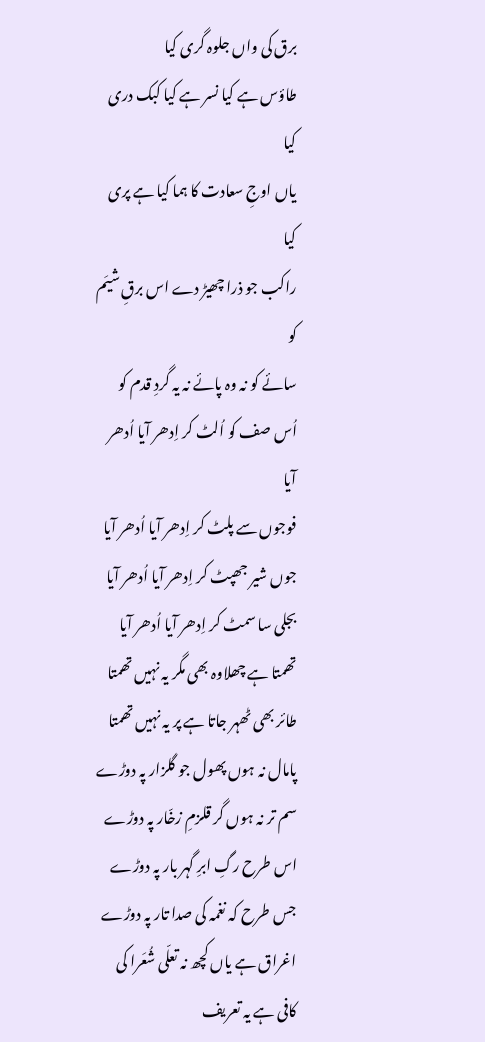برق کی واں جلوہ گری کیا
طاؤس ہے کیا نسر ہے کیا کبک دری کیا
یاں اوجِ سعادت کا ہما کیا ہے پری کیا
راکب جو ذرا چھیڑ دے اس برقِ شیَم کو
سائے کو نہ وہ پائے نہ یہ گردِ قدم کو
اُس صف کو اُلٹ کر اِدھر آیا اُدھر آیا
فوجوں سے پلٹ کر اِدھر آیا اُدھر آیا
جوں شیر جھپٹ کر اِدھر آیا اُدھر آیا
بجلی سا سمٹ کر اِدھر آیا اُدھر آیا
تھمتا ہے چھلاوہ بھی مگر یہ نہیں تھمتا
طائر بھی ٹھہر جاتا ہے پر یہ نہیں تھمتا
پامال نہ ہوں پھول جو گلزار پہ دوڑے
سم تر نہ ہوں گر قلزمِ زخّار پہ دوڑے
اس طرح رگِ ابرِ گہر بار پہ دوڑے
جس طرح کہ نغمہ کی صدا تار پہ دوڑے
اغراق ہے یاں کچھ نہ تعلّی شُعَرا کی
کافی ہے یہ تعریف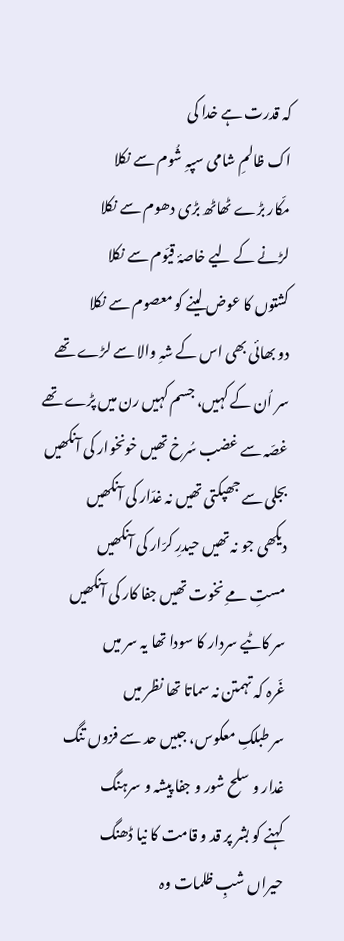کہ قدرت ہے خدا کی
اک ظالمِ شامی سپہِ شُوم سے نکلا
مکّار بڑے ٹھاٹھ بڑی دھوم سے نکلا
لڑنے کے لیے خاصۂ قیّوم سے نکلا
کشتوں کا عوض لینے کو معصوم سے نکلا
دو بھائی بھی اس کے شہِ والا سے لڑے تھے
سر اُن کے کہیں، جسم کہیں رن میں پڑے تھے
غصّہ سے غضب سُرخ تھیں خونخوار کی آنکھیں
بجلی سے جھپکتی تھیں نہ غدّار کی آنکھیں
دیکھی جو نہ تھیں حیدرِ کرّار کی آنکھیں
مستِ مےِ نخوت تھیں جفا کار کی آنکھیں
سر کاٹیے سردار کا سودا تھا یہ سر میں
غّرہ کہ تہمتن نہ سماتا تھا نظر میں
سر طبلکِ معکوس، جبیں حد سے فزوں تنگ
غدار و سلح شور و جفا پیشہ و سرہنگ
کہنے کو بشر پر قد و قامت کا نیا ڈھنگ
حیراں شبِ ظلمات وہ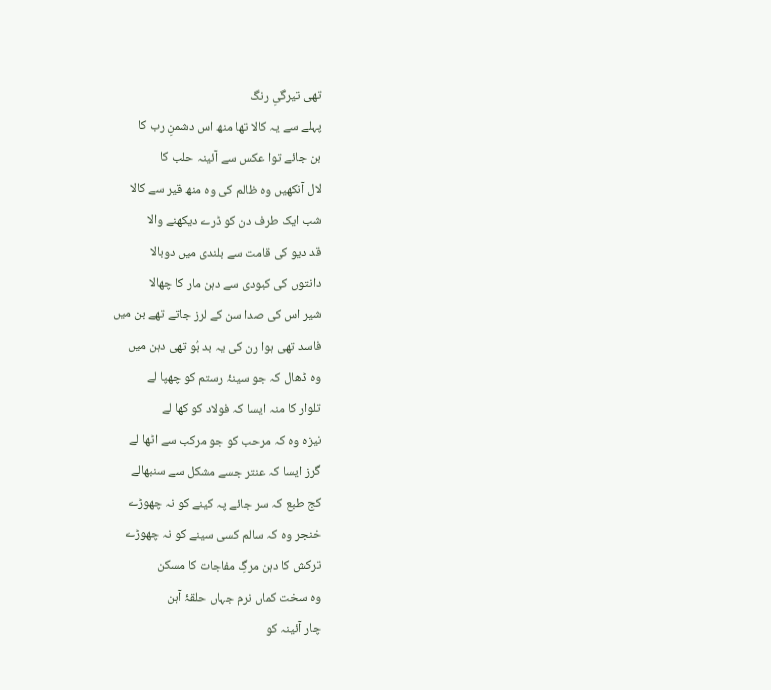تھی تیرگیِ رنگ
پہلے سے یہ کالا تھا منھ اس دشمنِ رب کا
بن جائے توا عکس سے آئینہ حلب کا
لال آنکھیں وہ ظالم کی وہ منھ قیر سے کالا
شب ایک طرف دن کو ڈرے دیکھنے والا
قد دیو کی قامت سے بلندی میں دوبالا
دانتوں کی کبودی سے دہن مار کا چھالا
شیر اس کی صدا سن کے لرز جاتے تھے بن میں
فاسد تھی ہوا رن کی یہ بد بُو تھی دہن میں
وہ ڈھال کہ جو سینۂ رستم کو چھپا لے
تلوار کا منہ ایسا کہ فولاد کو کھا لے
نیزہ وہ کہ مرحب کو جو مرکب سے اٹھا لے
گرز ایسا کہ عنتر جسے مشکل سے سنبھالے
کج طبع کہ سر جائے پہ کینے کو نہ چھوڑے
خنجر وہ کہ سالم کسی سینے کو نہ چھوڑے
ترکش کا دہن مرگِ مفاجات کا مسکن
وہ سخت کماں نرم جہاں حلقۂ آہن
چار آئینہ کو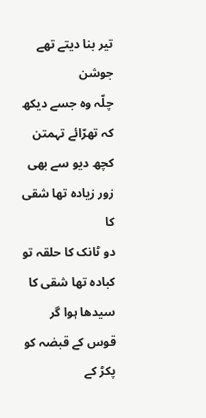تیر بنا دیتے تھے جوشن
چلّہ وہ جسے دیکھ کہ تھرّائے تہمتن
کچھ دیو سے بھی زور زیادہ تھا شقی کا
دو ٹانک کا حلقہ تو کبادہ تھا شقی کا
سیدھا ہوا گر قوس کے قبضہ کو پکڑ کے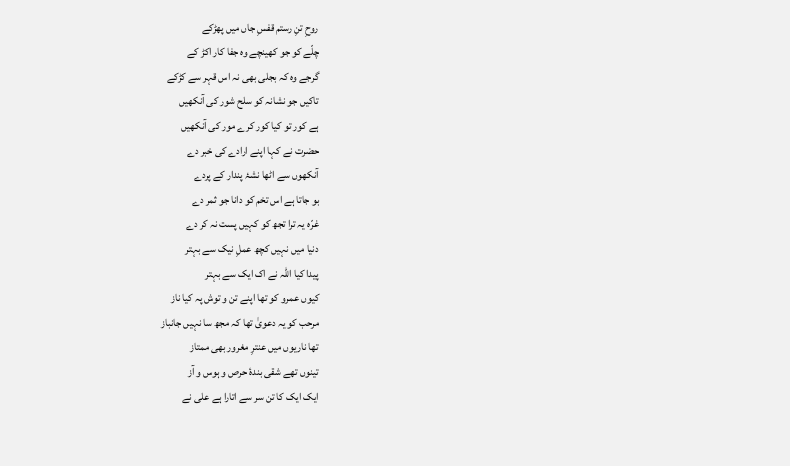روحِ تنِ رستم قفسِ جاں میں پھڑکے
چلّے کو جو کھینچے وہ جفا کار اکڑ کے
گرجے وہ کہ بجلی بھی نہ اس قہر سے کڑکے
تاکیں جو نشانہ کو سلح شور کی آنکھیں
ہے کور تو کیا کور کرے مور کی آنکھیں
حضرت نے کہا اپنے ارادے کی خبر دے
آنکھوں سے اٹھا نشۂ پندار کے پردے
بو جاتا ہے اس تخم کو دانا جو ثمر دے
غرّہ یہ ترا تجھ کو کہیں پست نہ کر دے
دنیا میں نہیں کچھ عملِ نیک سے بہتر
پیدا کیا اللہ نے اک ایک سے بہتر
کیوں عمرو کو تھا اپنے تن و توش پہ کیا ناز
مرحب کو یہ دعویٰ تھا کہ مجھ سا نہیں جانباز
تھا ناریوں میں عنترِ مغرور بھی ممتاز
تینوں تھے شقی بندۂ حرص و ہوس و آز
ایک ایک کا تن سر سے اتارا ہے علی نے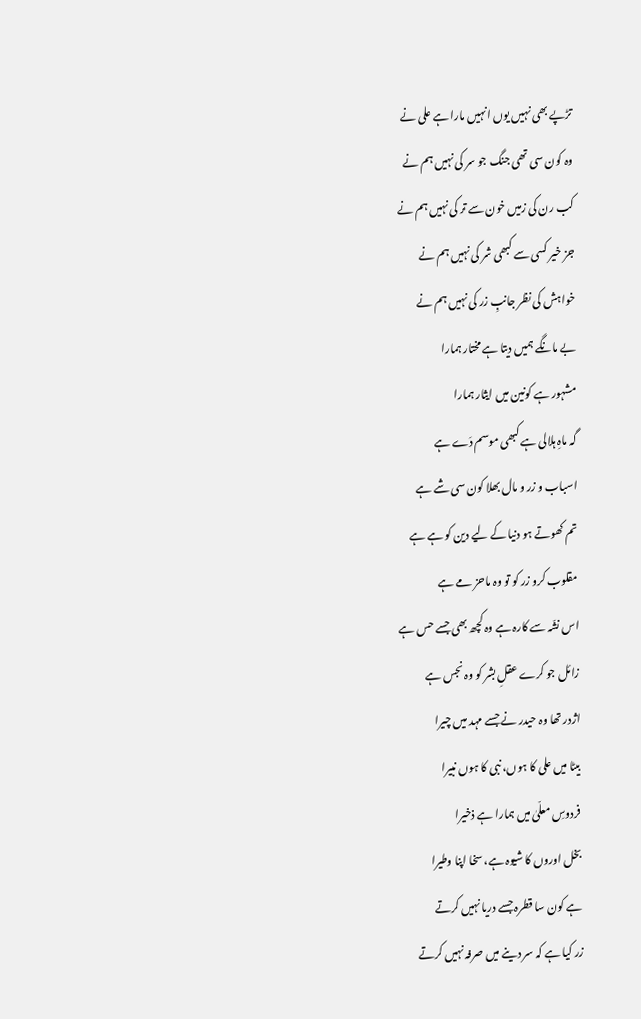تڑپے بھی نہیں یوں انہیں مارا ہے علی نے
وہ کون سی تھی جنگ جو سر کی نہیں ہم نے
کب رن کی زمیں خون سے تر کی نہیں ہم نے
جز خیر کسی سے کبھی شر کی نہیں ہم نے
خواہش کی نظر جانبِ زر کی نہیں ہم نے
بے مانگے ہمیں دیتا ہے مختار ہمارا
مشہور ہے کونین میں ایثار ہمارا
گہ ماہِ ہلالی ہے کبھی موسم دَے ہے
اسباب و زر و مال بھلا کون سی شے ہے
تم کھوتے ہو دنیا کے لیے دین کو ہے ہے
مقلوب کرو زر کو تو وہ ماحز مے ہے
اس نشّہ سے کارہ ہے وہ کچھ بھی جسے حس ہے
زائل جو کرے عقلِ بشر کو وہ نجس ہے
اژدر تھا وہ حیدر نے جسے مہد میں چیرا
بیٹا میں علی کا ہوں، نبی کا ہوں نبیرا
فردوسِ معلّیٰ میں ہمارا ہے ذخیرا
بخل اوروں کا شیوہ ہے، سخا اپنا وطیرا
ہے کون سا قطرہ جسے دریا نہیں کرتے
زر کیا ہے کہ سر دینے میں صرفہ نہیں کرتے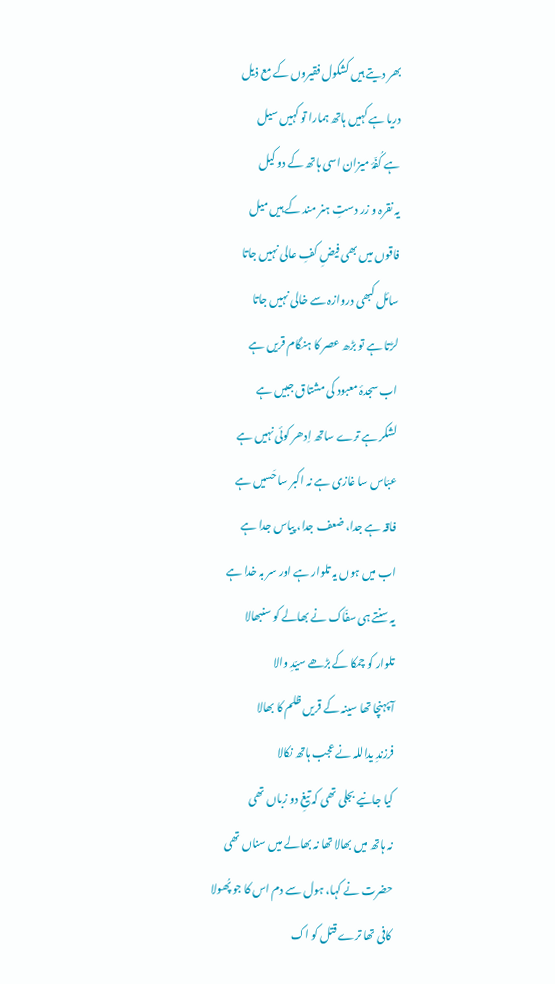بھر دیتے ہیں کشکول فقیروں کے مع ذیل
دریا ہے کہیں ہاتھ ہمارا تو کہیں سیل
ہے کُفّۂ میزان اسی ہاتھ کے دو کیل
یہ نقرہ و زر دستِ ہنر مند کے ہیں میل
فاقوں میں بھی فیضِ کفِ عالی نہیں جاتا
سائل کبھی دروازہ سے خالی نہیں جاتا
لڑتا ہے تو بڑھ عصر کا ہنگام قریں ہے
اب سجدۂ معبود کی مشتاق جبیں ہے
لشکر ہے ترے ساتھ اِدھر کوئی نہیں ہے
عبّاس سا غازی ہے نہ اکبر سا حَسیں ہے
فاقہ ہے جدا، ضعف جدا، پیاس جدا ہے
اب میں ہوں یہ تلوار ہے اور سر بہ خدا ہے
یہ سنتے ہی سفّاک نے بھالے کو سنبھالا
تلوار کو چمکا کے بڑھے سیّدِ والا
آ پہنچا تھا سینہ کے قریں ظلم کا بھالا
فرزندِ یداللہ نے عجب ہاتھ نکالا
کیا جانیے بجلی تھی کہ تیغِ دو زباں تھی
نہ ہاتھ میں بھالا تھا نہ بھالے میں سناں تھی
حضرت نے کہا، ہول سے دم اس کا جو پُھولا
کافی تھا ترے قتل کو اک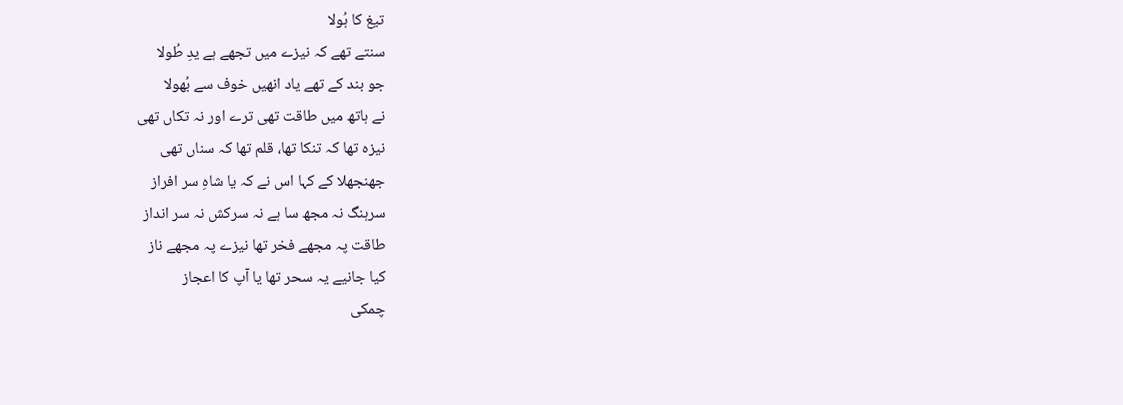تیغ کا ہُولا
سنتے تھے کہ نیزے میں تجھے ہے یدِ طُولا
جو بند کے تھے یاد انھیں خوف سے بُھولا
نے ہاتھ میں طاقت تھی ترے اور نہ تکاں تھی
نیزہ تھا کہ تنکا تھا، قلم تھا کہ سناں تھی
جھنجھلا کے کہا اس نے کہ یا شاہِ سر افراز
سرہنگ نہ مجھ سا ہے نہ سرکش نہ سر انداز
طاقت پہ مجھے فخر تھا نیزے پہ مجھے ناز
کیا جانیے یہ سحر تھا یا آپ کا اعجاز
چمکی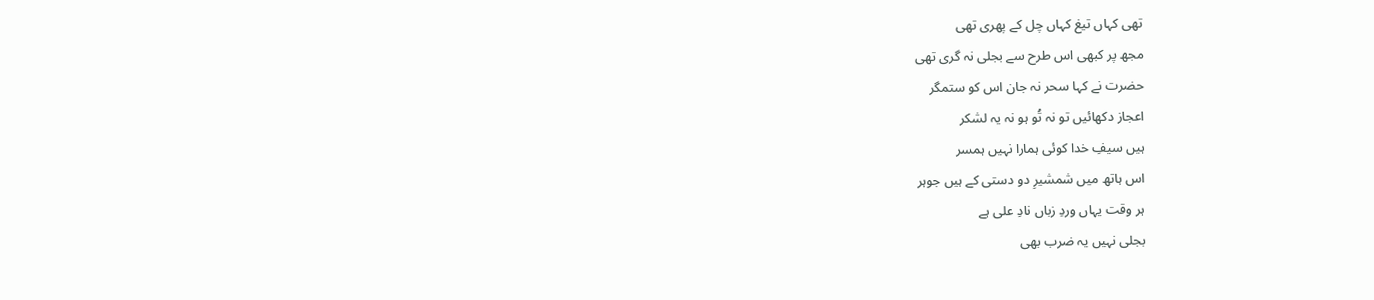تھی کہاں تیغ کہاں چل کے پھری تھی
مجھ پر کبھی اس طرح سے بجلی نہ گری تھی
حضرت نے کہا سحر نہ جان اس کو ستمگر
اعجاز دکھائیں تو نہ تُو ہو نہ یہ لشکر
ہیں سیفِ خدا کوئی ہمارا نہیں ہمسر
اس ہاتھ میں شمشیرِ دو دستی کے ہیں جوہر
ہر وقت یہاں وردِ زباں نادِ علی ہے
بجلی نہیں یہ ضرب بھی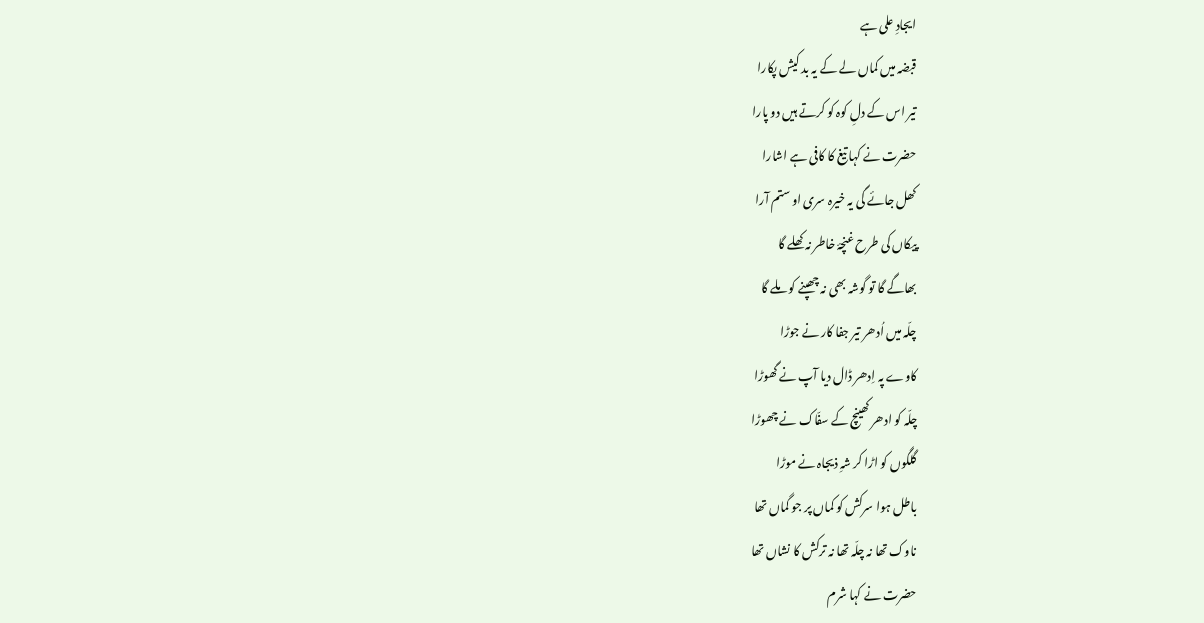ایجادِ علی ہے
قبضہ میں کماں لے کے یہ بد کیش پکارا
تیر اس کے دلِ کوہ کو کرتے ہیں دو پارا
حضرت نے کہا تیغ کا کافی ہے اشارا
کھل جائے گی یہ خیرہ سری او ستم آرا
پیکاں کی طرح غنچۂ خاطر نہ کھلے گا
بھاگے گا تو گوشہ بھی نہ چھپنے کو ملے گا
چلّہ میں اُدھر تیر جفا کار نے جوڑا
کاوے پہ اِدھر ڈال دیا آپ نے گھوڑا
چلّہ کو ادھر کھینچ کے سفّاک نے چھوڑا
گلگوں کو اڑا کر شہِ ذیجاہ نے موڑا
باطل ہوا سرکش کو کماں پر جو گماں تھا
ناوک تھا نہ چلّہ تھا نہ ترکش کا نشاں تھا
حضرت نے کہا شرم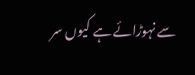سے نہوڑائے ہے کیوں سر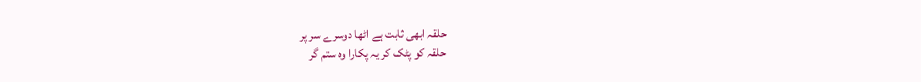حلقہ ابھی ثابت ہے اٹھا دوسرے سر پر
حلقہ کو پٹک کر یہ پکارا وہ ستم گر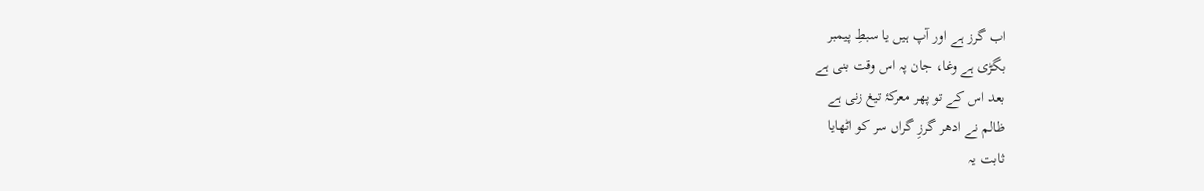اب گرز ہے اور آپ ہیں یا سبطِ پیمبر
بگڑی ہے وغا، جان پہ اس وقت بنی ہے
بعد اس کے تو پھر معرکۂ تیغ زنی ہے
ظالم نے ادھر گرزِ گراں سر کو اٹھایا
ثابت یہ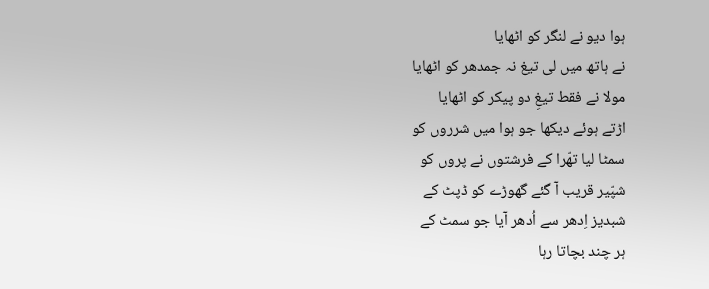ہوا دیو نے لنگر کو اٹھایا
نے ہاتھ میں لی تیغ نہ جمدھر کو اٹھایا
مولا نے فقط تیغِ دو پیکر کو اٹھایا
اڑتے ہوئے دیکھا جو ہوا میں شرروں کو
سمٹا لیا تھّرا کے فرشتوں نے پروں کو
شپّیر قریب آ گئے گھوڑے کو ڈپٹ کے
شبدیز اِدھر سے اُدھر آیا جو سمٹ کے
ہر چند بچاتا رہا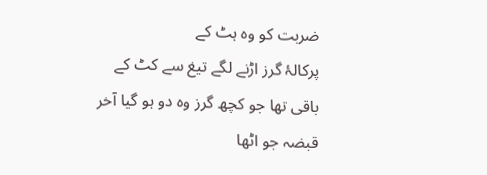ضربت کو وہ ہٹ کے
پرکالۂ گرز اڑنے لگے تیغ سے کٹ کے
باقی تھا جو کچھ گرز وہ دو ہو گیا آخر
قبضہ جو اٹھا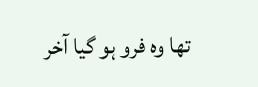تھا وہ فرو ہو گیا آخر